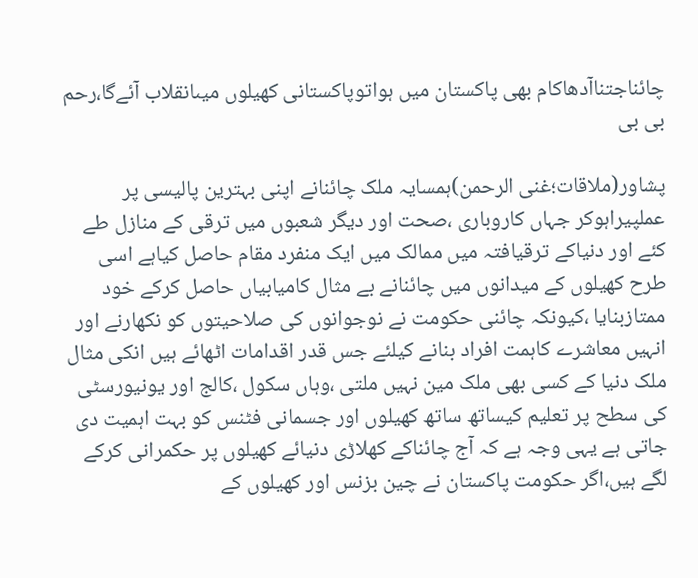چائناجتناآدھاکام بھی پاکستان میں ہواتوپاکستانی کھیلوں میںانقلاب آئےگا،رحم بی بی

پشاور(ملاقات؛غنی الرحمن)ہمسایہ ملک چائنانے اپنی بہترین پالیسی پر عملپیراہوکر جہاں کاروباری ،صحت اور دیگر شعبوں میں ترقی کے منازل طے کئے اور دنیاکے ترقیافتہ میں ممالک میں ایک منفرد مقام حاصل کیاہے اسی طرح کھیلوں کے میدانوں میں چائنانے بے مثال کامیابیاں حاصل کرکے خود ممتازبنایا ،کیونکہ چائنی حکومت نے نوجوانوں کی صلاحیتوں کو نکھارنے اور انہیں معاشرے کاہمت افراد بنانے کیلئے جس قدر اقدامات اٹھائے ہیں انکی مثال ملک دنیا کے کسی بھی ملک مین نہیں ملتی ،وہاں سکول ،کالج اور یونیورسٹی کی سطح پر تعلیم کیساتھ ساتھ کھیلوں اور جسمانی فٹنس کو بہت اہمیت دی جاتی ہے یہی وجہ ہے کہ آج چائناکے کھلاڑی دنیائے کھیلوں پر حکمرانی کرکے لگے ہیں،اگر حکومت پاکستان نے چین بزنس اور کھیلوں کے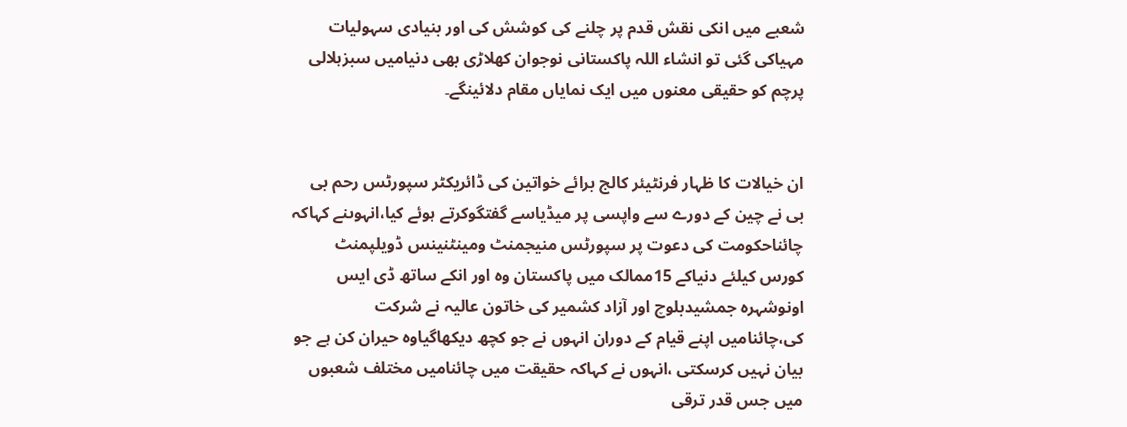شعبے میں انکی نقش قدم پر چلنے کی کوشش کی اور بنیادی سہولیات مہیاکی گئی تو انشاء اللہ پاکستانی نوجوان کھلاڑی بھی دنیامیں سبزہلالی پرچم کو حقیقی معنوں میں ایک نمایاں مقام دلائینگے۔


ان خیالات کا ظہار فرنٹیئر کالج برائے خواتین کی ڈائریکٹر سپورٹس رحم بی بی نے چین کے دورے سے واپسی پر میڈیاسے گفتگوکرتے ہوئے کیا،انہوںنے کہاکہ چائناحکومت کی دعوت پر سپورٹس منیجمنٹ ومینٹنینس ڈویلپمنٹ کورس کیلئے دنیاکے 15ممالک میں پاکستان وہ اور انکے ساتھ ڈی ایس اونوشہرہ جمشیدبلوچ اور آزاد کشمیر کی خاتون عالیہ نے شرکت کی،چائنامیں اپنے قیام کے دوران انہوں نے جو کچھ دیکھاگیاوہ حیران کن ہے جو بیان نہیں کرسکتی ،انہوں نے کہاکہ حقیقت میں چائنامیں مختلف شعبوں میں جس قدر ترقی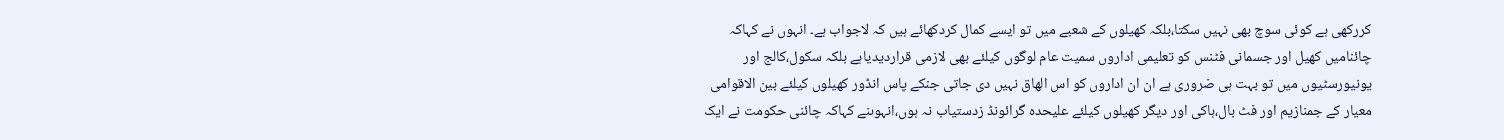کررکھی ہے کوئی سوچ بھی نہیں سکتا،بلکہ کھیلوں کے شعبے میں تو ایسے کمال کردکھائے ہیں کہ لاجواب ہے۔ انہوں نے کہاکہ چائنامیں کھیل اور جسمانی فٹنس کو تعلیمی اداروں سمیت عام لوگوں کیلئے بھی لازمی قراردیدیاہے بلکہ سکول،کالج اور یونیورسٹیوں میں تو بہت ہی ضروری ہے ان ان اداروں کو اس الھاق نہیں دی جاتی جنکے پاس انڈور کھیلوں کیلئے بین الاقوامی معیار کے جمنازیم اور فٹ بال،ہاکی اور دیگر کھیلوں کیلئے علیحدہ گرائونڈ زدستیاب نہ ہوں،انہوںنے کہاکہ چائنی حکومت نے ایک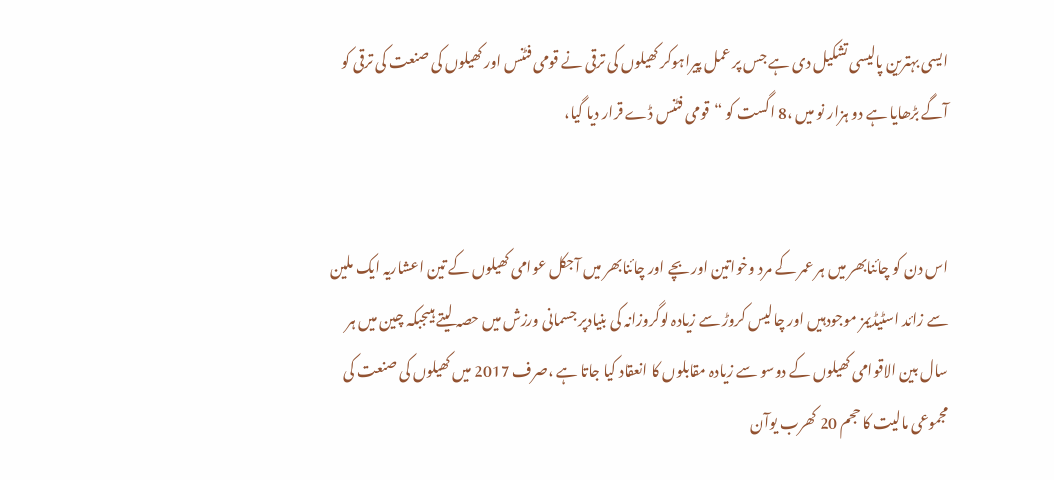ایسی بہترین پالیسی تشکیل دی ہے جس پر عمل پیراہوکر کھیلوں کی ترقی نے قومی فٹنس اور کھیلوں کی صنعت کی ترقی کو آگے بڑھایا ہے دو ہزار نو میں ،8 اگست کو “قومی فٹنس ڈے قرار دیا گیا،


اس دن کو چائنابھر میں ہر عمر کے مرد وخواتین اور بچے اور چائنابھر میں آجکل عوامی کھیلوں کے تین اعشاریہ ایک ملین سے زائد اسٹیڈیمز موجودہیں اور چالیس کروڑ سے زیادہ لوگروزانہ کی بنیادپر جسمانی ورزش میں حصہ لیتے ہیںجبکہ چین میں ہر سال بین الاقوامی کھیلوں کے دوسو سے زیادہ مقابلوں کا انعقاد کیا جاتا ہے ،صرف 2017 میں کھیلوں کی صنعت کی مجموعی مالیت کا حجم 20 کھرب یوآن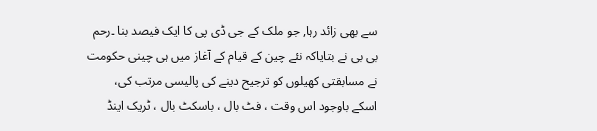سے بھی زائد رہا, جو ملک کے جی ڈی پی کا ایک فیصد بنا ۔رحم بی بی نے بتایاکہ نئے چین کے قیام کے آغاز میں ہی چینی حکومت نے مسابقتی کھیلوں کو ترجیح دینے کی پالیسی مرتب کی، اسکے باوجود اس وقت ، فٹ بال ، باسکٹ بال ، ٹریک اینڈ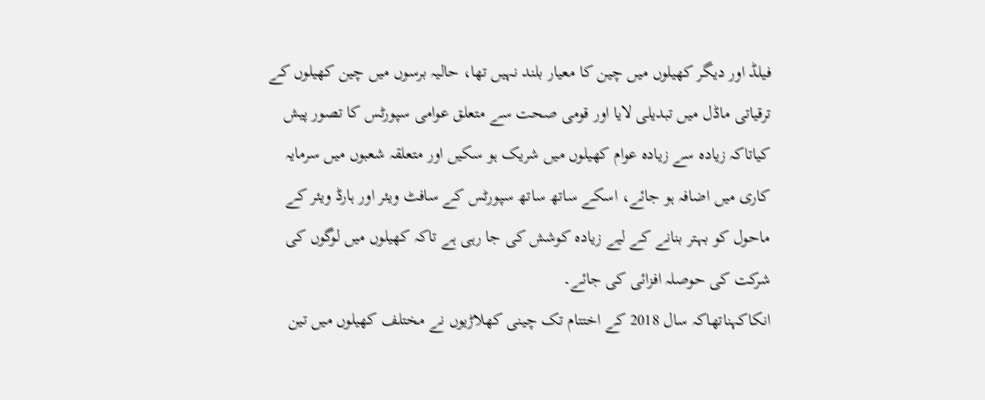فیلڈ اور دیگر کھیلوں میں چین کا معیار بلند نہیں تھا، حالیہ برسوں میں چین کھیلوں کے ترقیاتی ماڈل میں تبدیلی لایا اور قومی صحت سے متعلق عوامی سپورٹس کا تصور پیش کیاتاکہ زیادہ سے زیادہ عوام کھیلوں میں شریک ہو سکیں اور متعلقہ شعبوں میں سرمایہ کاری میں اضافہ ہو جائے، اسکے ساتھ ساتھ سپورٹس کے سافٹ ویئر اور ہارڈ ویئر کے ماحول کو بہتر بنانے کے لیے زیادہ کوشش کی جا رہی ہے تاکہ کھیلوں میں لوگوں کی شرکت کی حوصلہ افزائی کی جائے۔
انکاکہناتھاکہ سال 2018 کے اختتام تک چینی کھلاڑیوں نے مختلف کھیلوں میں تین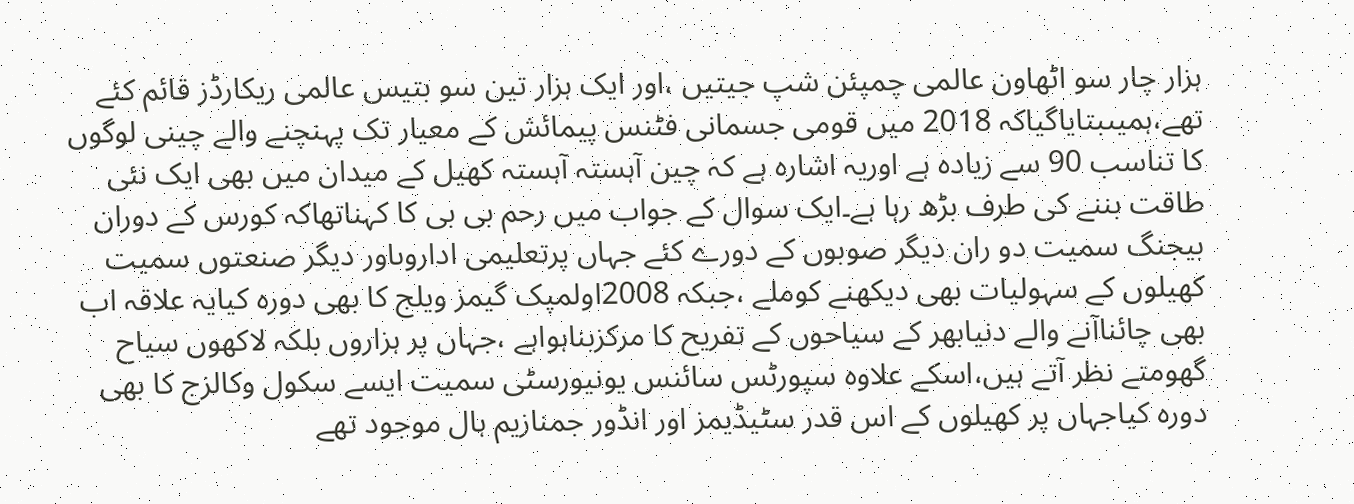ہزار چار سو اٹھاون عالمی چمپئن شپ جیتیں ،اور ایک ہزار تین سو بتیس عالمی ریکارڈز قائم کئے تھے،ہمیںبتایاگیاکہ 2018 میں قومی جسمانی فٹنس پیمائش کے معیار تک پہنچنے والے چینی لوگوں کا تناسب 90 سے زیادہ ہے اوریہ اشارہ ہے کہ چین آہستہ آہستہ کھیل کے میدان میں بھی ایک نئی طاقت بننے کی طرف بڑھ رہا ہے۔ایک سوال کے جواب میں رحم بی بی کا کہناتھاکہ کورس کے دوران بیجنگ سمیت دو ران دیگر صوبوں کے دورے کئے جہاں پرتعلیمی اداروںاور دیگر صنعتوں سمیت کھیلوں کے سہولیات بھی دیکھنے کوملے ،جبکہ 2008اولمپک گیمز ویلج کا بھی دورہ کیایہ علاقہ اب بھی چائناآنے والے دنیابھر کے سیاحوں کے تفریح کا مرکزبناہواہے ،جہاں پر ہزاروں بلکہ لاکھوں سیاح گھومتے نظر آتے ہیں،اسکے علاوہ سپورٹس سائنس یونیورسٹی سمیت ایسے سکول وکالزج کا بھی دورہ کیاجہاں پر کھیلوں کے اس قدر سٹیڈیمز اور انڈور جمنازیم ہال موجود تھے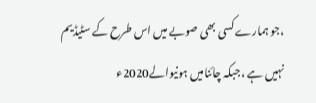،جو ہمارے کسی بھی صوبے میں اس طرح کے سٹیڈیم نہیں ہے ،جبکہ چائنامیں ہونیوالے2020ء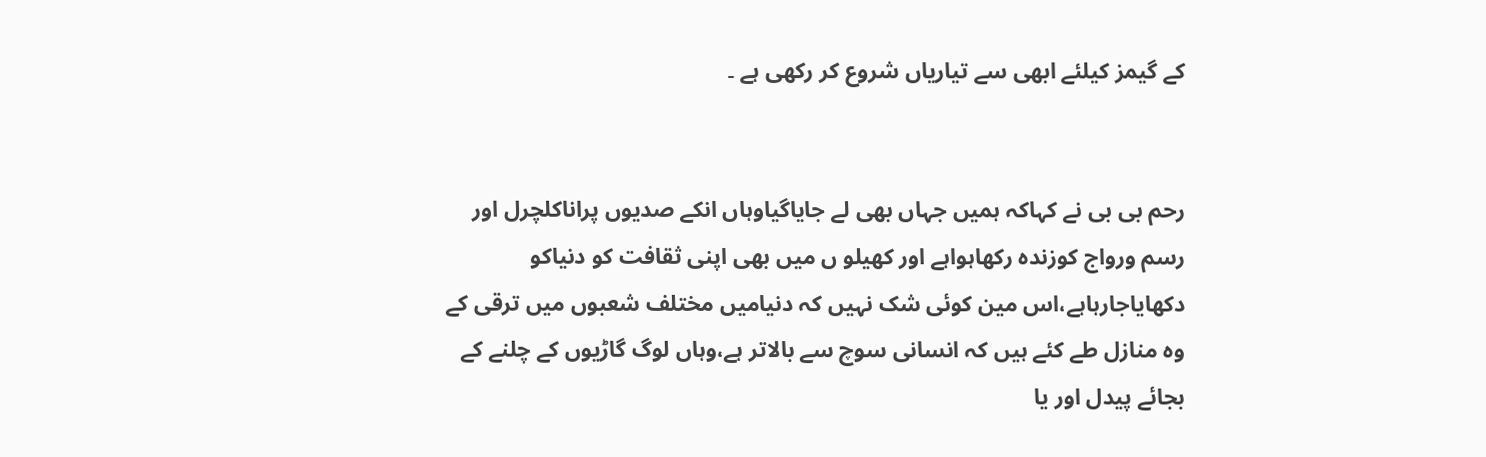کے گیمز کیلئے ابھی سے تیاریاں شروع کر رکھی ہے ۔


رحم بی بی نے کہاکہ ہمیں جہاں بھی لے جایاگیاوہاں انکے صدیوں پراناکلچرل اور رسم ورواج کوزندہ رکھاہواہے اور کھیلو ں میں بھی اپنی ثقافت کو دنیاکو دکھایاجارہاہے،اس مین کوئی شک نہیں کہ دنیامیں مختلف شعبوں میں ترقی کے وہ منازل طے کئے ہیں کہ انسانی سوچ سے بالاتر ہے،وہاں لوگ گاڑیوں کے چلنے کے بجائے پیدل اور یا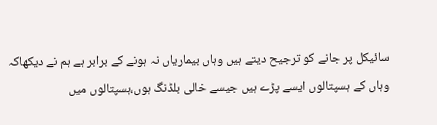سائیکل پر جانے کو ترجیح دیتے ہیں وہاں بیماریاں نہ ہونے کے برابر ہے ہم نے دیکھاکہ وہاں کے ہسپتالوں ایسے پڑے ہیں جیسے خالی بلڈنگ ہوں،ہسپتالوں میں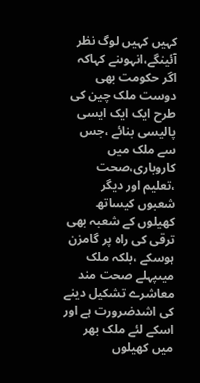کہیں کہیں لوگ نظر آئینگے،انہوںنے کہاکہ اگر حکومت بھی دوست ملک چین کی طرح ایک ایک ایسی پالیسی بنائے ،جس سے ملک میں کاروباری،صحت ،تعلیم اور دیگر شعبوں کیساتھ کھیلوں کے شعبہ بھی ترقی کی راہ پر گامزن ہوسکے ،بلکہ ملک میںپہلے صحت مند معاشرے تشکیل دینے کی اشدضرورت ہے اور اسکے لئے ملک بھر میں کھیلوں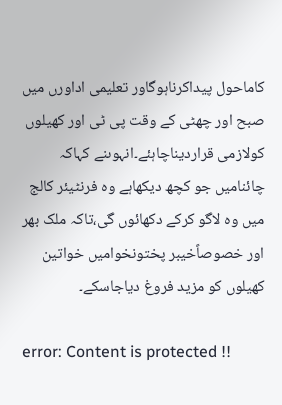کاماحول پیداکرناہوگاور تعلیمی اداورں میں صبح اور چھٹی کے وقت پی ٹی اور کھیلوں کولازمی قراردیناچاہئے۔انہوںنے کہاکہ چائنامیں جو کچھ دیکھاہے وہ فرنٹیئر کالج میں وہ لاگو کرکے دکھائوں گی،تاکہ ملک بھر اور خصوصاًخیبر پختونخوامیں خواتین کھیلوں کو مزید فروغ دیاجاسکے۔

error: Content is protected !!